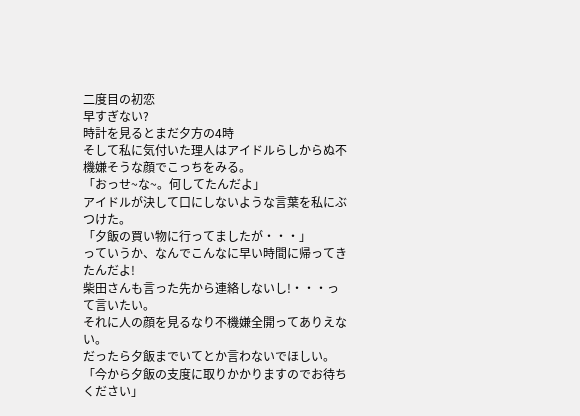二度目の初恋
早すぎない?
時計を見るとまだ夕方の4時
そして私に気付いた理人はアイドルらしからぬ不機嫌そうな顔でこっちをみる。
「おっせ~な~。何してたんだよ」
アイドルが決して口にしないような言葉を私にぶつけた。
「夕飯の買い物に行ってましたが・・・」
っていうか、なんでこんなに早い時間に帰ってきたんだよ!
柴田さんも言った先から連絡しないし!・・・って言いたい。
それに人の顔を見るなり不機嫌全開ってありえない。
だったら夕飯までいてとか言わないでほしい。
「今から夕飯の支度に取りかかりますのでお待ちください」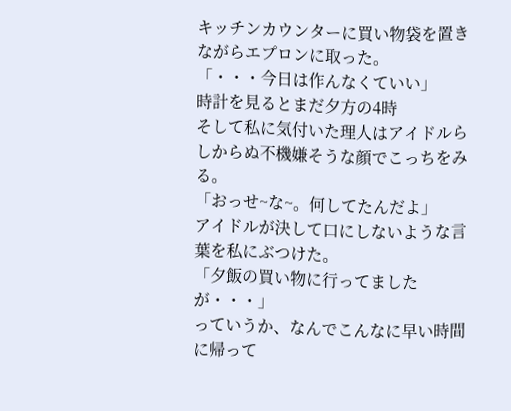キッチンカウンターに買い物袋を置きながらエプロンに取った。
「・・・今日は作んなくていい」
時計を見るとまだ夕方の4時
そして私に気付いた理人はアイドルらしからぬ不機嫌そうな顔でこっちをみる。
「おっせ~な~。何してたんだよ」
アイドルが決して口にしないような言葉を私にぶつけた。
「夕飯の買い物に行ってましたが・・・」
っていうか、なんでこんなに早い時間に帰って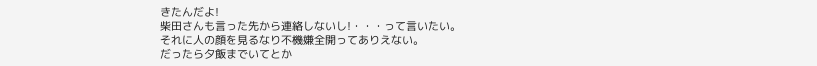きたんだよ!
柴田さんも言った先から連絡しないし!・・・って言いたい。
それに人の顔を見るなり不機嫌全開ってありえない。
だったら夕飯までいてとか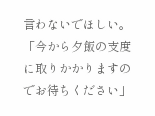言わないでほしい。
「今から夕飯の支度に取りかかりますのでお待ちください」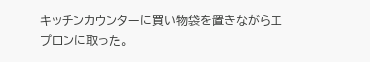キッチンカウンターに買い物袋を置きながらエプロンに取った。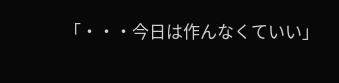「・・・今日は作んなくていい」